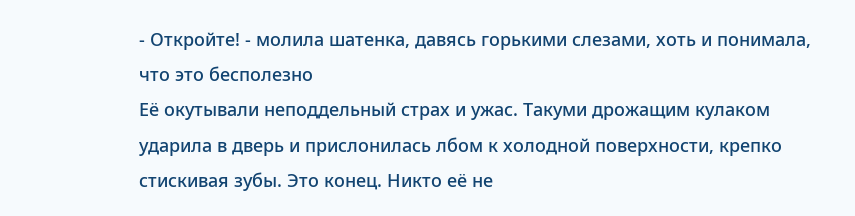- Откройте! - молила шатенка, давясь горькими слезами, хоть и понимала, что это бесполезно
Её окутывали неподдельный страх и ужас. Такуми дрожащим кулаком ударила в дверь и прислонилась лбом к холодной поверхности, крепко стискивая зубы. Это конец. Никто её не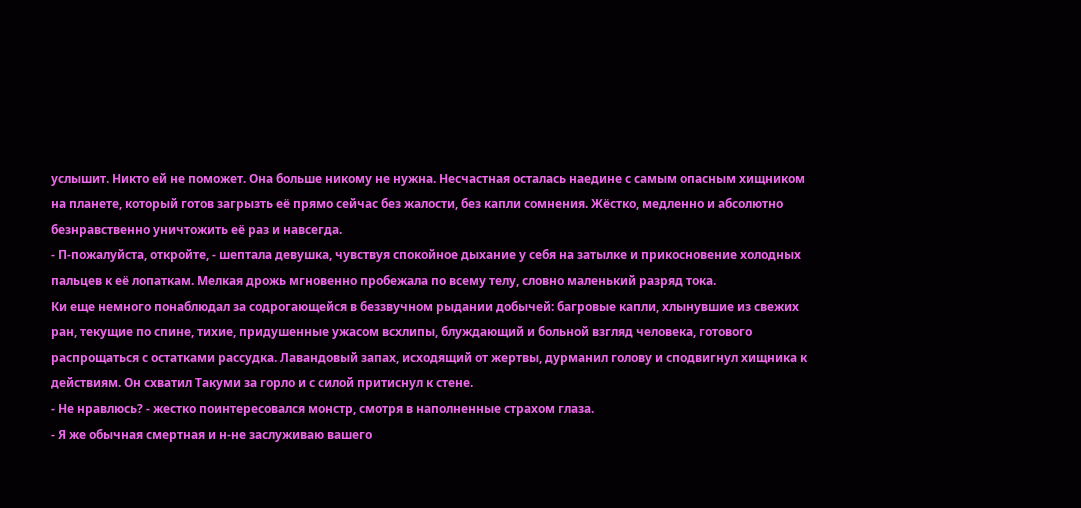услышит. Никто ей не поможет. Она больше никому не нужна. Несчастная осталась наедине с самым опасным хищником на планете, который готов загрызть её прямо сейчас без жалости, без капли сомнения. Жёстко, медленно и абсолютно безнравственно уничтожить её раз и навсегда.
- П-пожалуйста, откройте, - шептала девушка, чувствуя спокойное дыхание у себя на затылке и прикосновение холодных пальцев к её лопаткам. Мелкая дрожь мгновенно пробежала по всему телу, словно маленький разряд тока.
Ки еще немного понаблюдал за содрогающейся в беззвучном рыдании добычей: багровые капли, хлынувшие из свежих ран, текущие по спине, тихие, придушенные ужасом всхлипы, блуждающий и больной взгляд человека, готового распрощаться с остатками рассудка. Лавандовый запах, исходящий от жертвы, дурманил голову и сподвигнул хищника к действиям. Он схватил Такуми за горло и с силой притиснул к стене.
- Не нравлюсь? - жестко поинтересовался монстр, смотря в наполненные страхом глаза.
- Я же обычная смертная и н-не заслуживаю вашего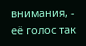внимания, - её голос так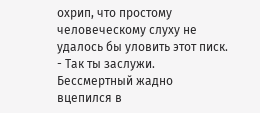охрип, что простому человеческому слуху не удалось бы уловить этот писк.
- Так ты заслужи.
Бессмертный жадно вцепился в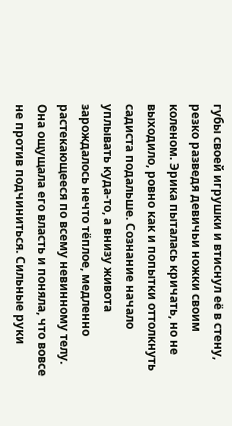губы своей игрушки и втиснул её в стену, резко разведя девичьи ножки своим коленом. Эрика пыталась кричать, но не выходило, ровно как и попытки оттолкнуть садиста подальше. Сознание начало уплывать куда-то, а внизу живота зарождалось нечто тёплое, медленно растекающееся по всему невинному телу. Она ощущала его власть и поняла, что вовсе не против подчиниться. Сильные руки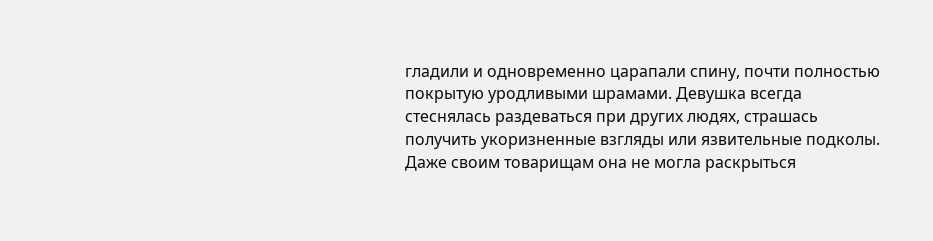гладили и одновременно царапали спину, почти полностью покрытую уродливыми шрамами. Девушка всегда стеснялась раздеваться при других людях, страшась получить укоризненные взгляды или язвительные подколы. Даже своим товарищам она не могла раскрыться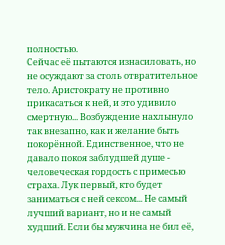полностью.
Сейчас её пытаются изнасиловать, но не осуждают за столь отвратительное тело. Аристократу не противно прикасаться к ней, и это удивило смертную... Возбуждение нахлынуло так внезапно, как и желание быть покорённой. Единственное, что не давало покоя заблудшей душе - человеческая гордость с примесью страха. Лук первый, кто будет заниматься с ней сексом... Не самый лучший вариант, но и не самый худший. Если бы мужчина не бил её,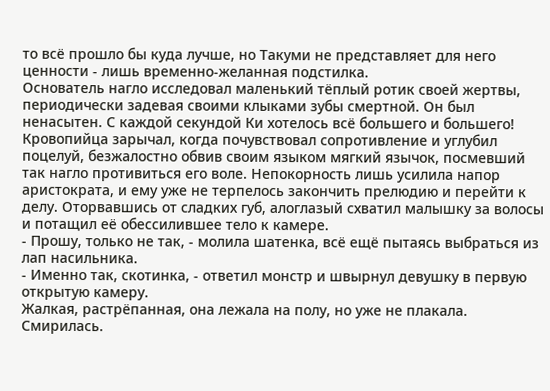то всё прошло бы куда лучше, но Такуми не представляет для него ценности - лишь временно-желанная подстилка.
Основатель нагло исследовал маленький тёплый ротик своей жертвы, периодически задевая своими клыками зубы смертной. Он был ненасытен. С каждой секундой Ки хотелось всё большего и большего! Кровопийца зарычал, когда почувствовал сопротивление и углубил поцелуй, безжалостно обвив своим языком мягкий язычок, посмевший так нагло противиться его воле. Непокорность лишь усилила напор аристократа, и ему уже не терпелось закончить прелюдию и перейти к делу. Оторвавшись от сладких губ, алоглазый схватил малышку за волосы и потащил её обессилившее тело к камере.
- Прошу, только не так, - молила шатенка, всё ещё пытаясь выбраться из лап насильника.
- Именно так, скотинка, - ответил монстр и швырнул девушку в первую открытую камеру.
Жалкая, растрёпанная, она лежала на полу, но уже не плакала. Смирилась.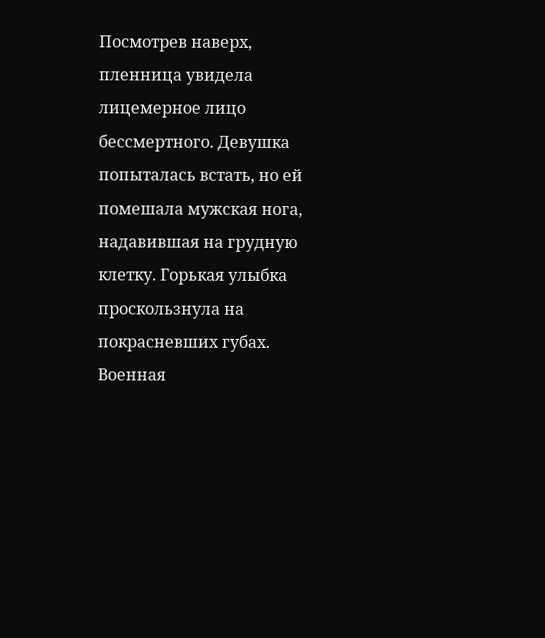Посмотрев наверх, пленница увидела лицемерное лицо бессмертного. Девушка попыталась встать, но ей помешала мужская нога, надавившая на грудную клетку. Горькая улыбка проскользнула на покрасневших губах. Военная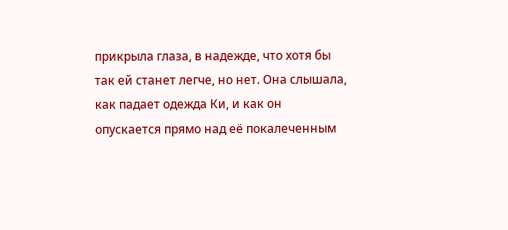прикрыла глаза, в надежде, что хотя бы так ей станет легче, но нет. Она слышала, как падает одежда Ки, и как он опускается прямо над её покалеченным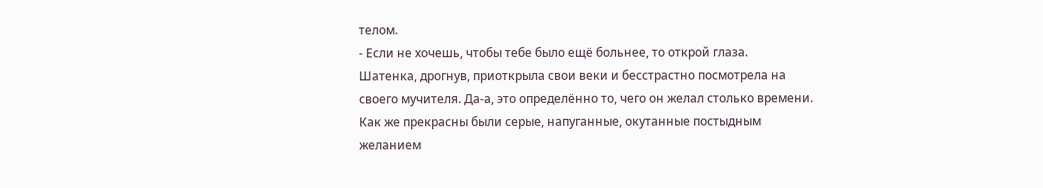телом.
- Если не хочешь, чтобы тебе было ещё больнее, то открой глаза.
Шатенка, дрогнув, приоткрыла свои веки и бесстрастно посмотрела на своего мучителя. Да-а, это определённо то, чего он желал столько времени. Как же прекрасны были серые, напуганные, окутанные постыдным желанием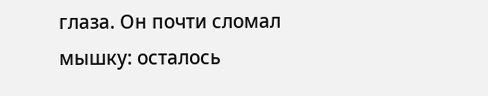глаза. Он почти сломал мышку: осталось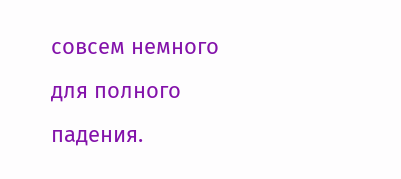совсем немного для полного падения.